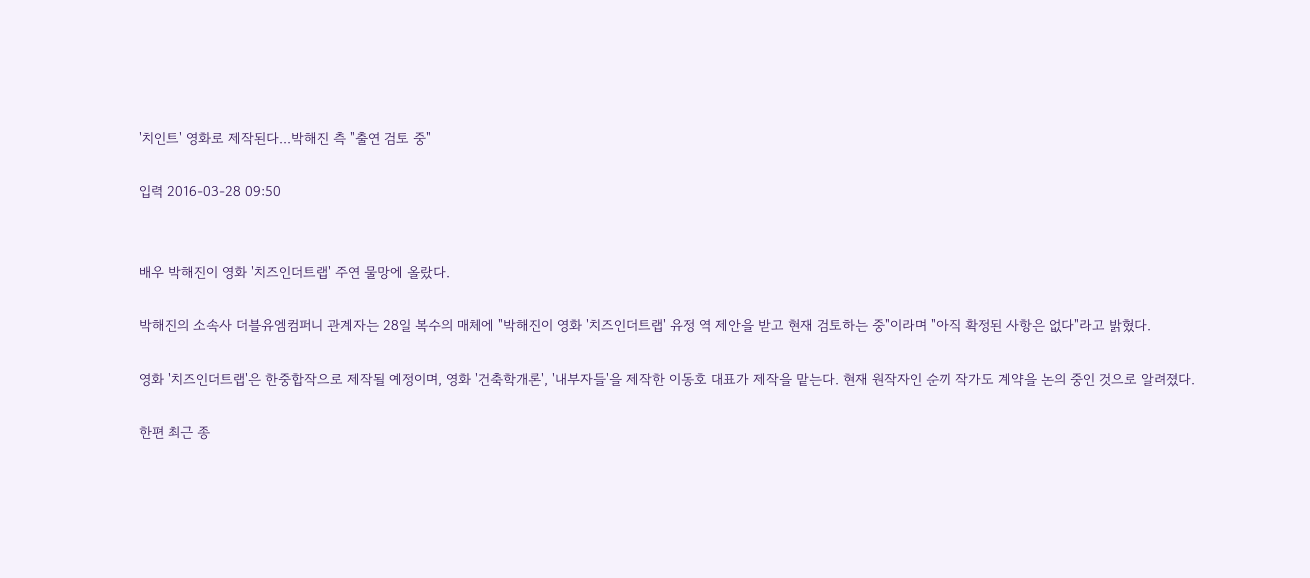'치인트' 영화로 제작된다...박해진 측 "출연 검토 중"

입력 2016-03-28 09:50


배우 박해진이 영화 '치즈인더트랩' 주연 물망에 올랐다.

박해진의 소속사 더블유엠컴퍼니 관계자는 28일 복수의 매체에 "박해진이 영화 '치즈인더트랩' 유정 역 제안을 받고 현재 검토하는 중"이라며 "아직 확정된 사항은 없다"라고 밝혔다.

영화 '치즈인더트랩'은 한중합작으로 제작될 예정이며, 영화 '건축학개론', '내부자들'을 제작한 이동호 대표가 제작을 맡는다. 현재 원작자인 순끼 작가도 계약을 논의 중인 것으로 알려졌다.

한편 최근 종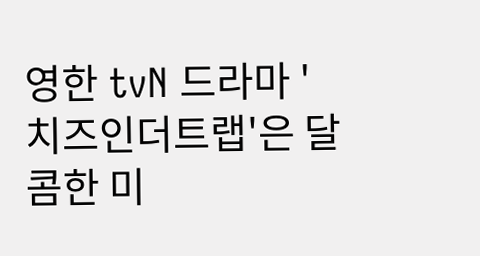영한 tvN 드라마 '치즈인더트랩'은 달콤한 미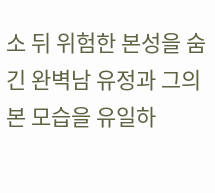소 뒤 위험한 본성을 숨긴 완벽남 유정과 그의 본 모습을 유일하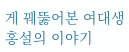게 꿰뚫어본 여대생 홍설의 이야기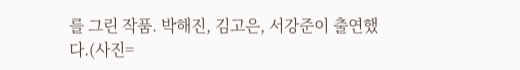를 그린 작품. 박해진, 김고은, 서강준이 출연했다.(사진=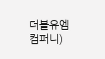더블유엠컴퍼니)